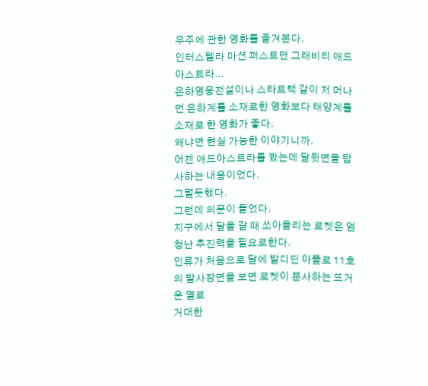우주에 관한 영화를 즐겨본다.
인터스텔라 마션 퍼스트맨 그래비티 애드아스트라...
은하영웅전설이나 스타트랙 같이 저 머나먼 은하계를 소재로한 영화보다 태양계를
소재로 한 영화가 좋다.
왜냐면 현실 가능한 이야기니까.
어젠 애드아스트라를 봤는데 달뒷면을 탐사하는 내용이었다.
그럴듯했다.
그런데 의문이 들었다.
지구에서 달을 갈 때 쏘아올리는 로켓은 엄청난 추진력을 필요로한다.
인류가 처음으로 달에 발디딘 아폴로 11호의 발사장면을 보면 로켓이 분사하는 뜨거운 열로
거대한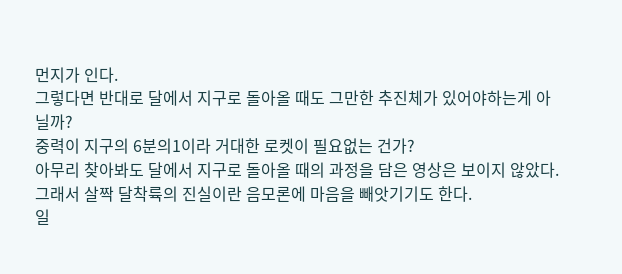먼지가 인다.
그렇다면 반대로 달에서 지구로 돌아올 때도 그만한 추진체가 있어야하는게 아닐까?
중력이 지구의 6분의1이라 거대한 로켓이 필요없는 건가?
아무리 찾아봐도 달에서 지구로 돌아올 때의 과정을 담은 영상은 보이지 않았다.
그래서 살짝 달착륙의 진실이란 음모론에 마음을 빼앗기기도 한다.
일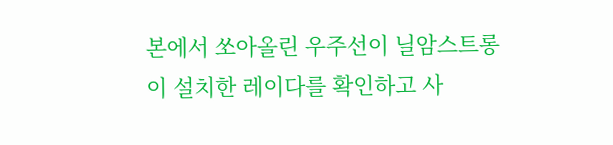본에서 쏘아올린 우주선이 닐암스트롱이 설치한 레이다를 확인하고 사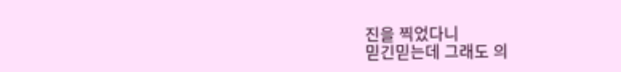진을 찍었다니
믿긴믿는데 그래도 의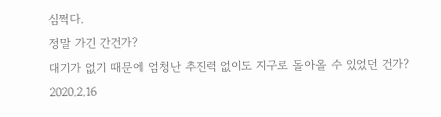심쩍다.
정말 가긴 간건가?
대기가 없기 때문에 엄청난 추진력 없이도 지구로 돌아올 수 있었던 건가?
2020.2.16